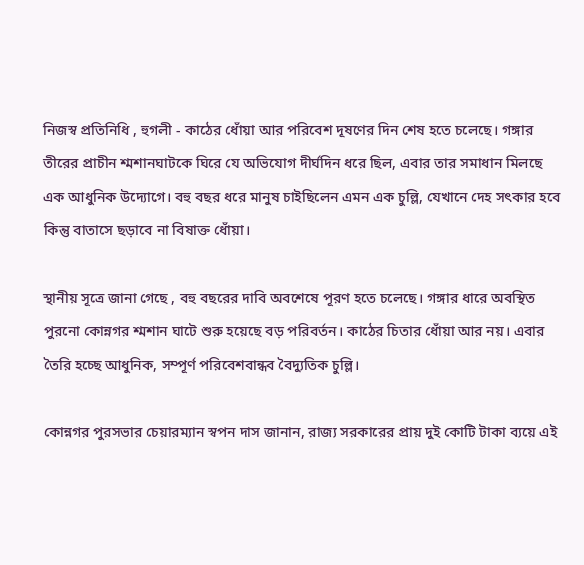নিজস্ব প্রতিনিধি , হুগলী - কাঠের ধোঁয়া আর পরিবেশ দূষণের দিন শেষ হতে চলেছে। গঙ্গার তীরের প্রাচীন শ্মশানঘাটকে ঘিরে যে অভিযোগ দীর্ঘদিন ধরে ছিল, এবার তার সমাধান মিলছে এক আধুনিক উদ্যোগে। বহু বছর ধরে মানুষ চাইছিলেন এমন এক চুল্লি, যেখানে দেহ সৎকার হবে কিন্তু বাতাসে ছড়াবে না বিষাক্ত ধোঁয়া।

স্থানীয় সূত্রে জানা গেছে , বহু বছরের দাবি অবশেষে পূরণ হতে চলেছে। গঙ্গার ধারে অবস্থিত পুরনো কোন্নগর শ্মশান ঘাটে শুরু হয়েছে বড় পরিবর্তন। কাঠের চিতার ধোঁয়া আর নয়। এবার তৈরি হচ্ছে আধুনিক, সম্পূর্ণ পরিবেশবান্ধব বৈদ্যুতিক চুল্লি।

কোন্নগর পুরসভার চেয়ারম্যান স্বপন দাস জানান, রাজ্য সরকারের প্রায় দুই কোটি টাকা ব্যয়ে এই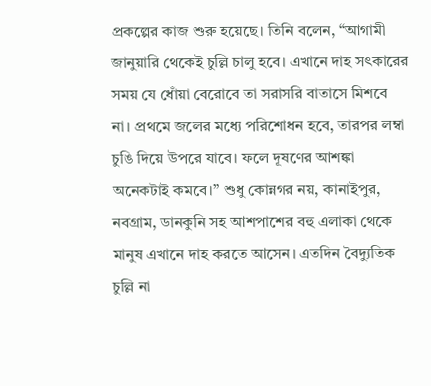প্রকল্পের কাজ শুরু হয়েছে। তিনি বলেন, “আগামী জানুয়ারি থেকেই চুল্লি চালু হবে। এখানে দাহ সৎকারের সময় যে ধোঁয়া বেরোবে তা সরাসরি বাতাসে মিশবে না। প্রথমে জলের মধ্যে পরিশোধন হবে, তারপর লম্বা চুঙি দিয়ে উপরে যাবে। ফলে দূষণের আশঙ্কা অনেকটাই কমবে।” শুধু কোন্নগর নয়, কানাইপুর, নবগ্রাম, ডানকুনি সহ আশপাশের বহু এলাকা থেকে মানুষ এখানে দাহ করতে আসেন। এতদিন বৈদ্যুতিক চুল্লি না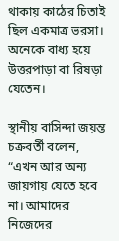থাকায় কাঠের চিতাই ছিল একমাত্র ভরসা। অনেকে বাধ্য হয়ে উত্তরপাড়া বা রিষড়া যেতেন।

স্থানীয় বাসিন্দা জয়ন্ত চক্রবর্তী বলেন, “এখন আর অন্য জায়গায় যেতে হবে না। আমাদের নিজেদের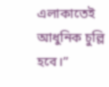এলাকাতেই আধুনিক চুল্লি হবে।”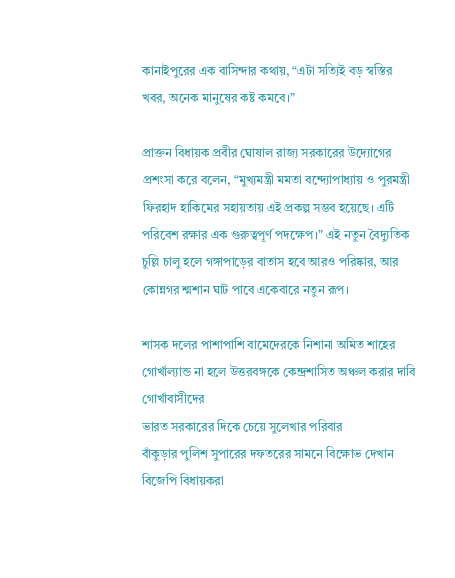কানাইপুরের এক বাসিন্দার কথায়, “এটা সত্যিই বড় স্বস্তির খবর, অনেক মানুষের কষ্ট কমবে।”

প্রাক্তন বিধায়ক প্রবীর ঘোষাল রাজ্য সরকারের উদ্যোগের প্রশংসা করে বলেন, “মুখ্যমন্ত্রী মমতা বন্দ্যোপাধ্যায় ও পুরমন্ত্রী ফিরহাদ হাকিমের সহায়তায় এই প্রকল্প সম্ভব হয়েছে। এটি পরিবেশ রক্ষার এক গুরুত্বপূর্ণ পদক্ষেপ।” এই নতুন বৈদ্যুতিক চুল্লি চালু হলে গঙ্গাপাড়ের বাতাস হবে আরও পরিষ্কার, আর কোন্নগর শ্মশান ঘাট পাবে একেবারে নতুন রূপ।

শাসক দলের পাশাপাশি বামেদেরকে নিশানা অমিত শাহের
গোর্খাল্যান্ড না হলে উত্তরবঙ্গকে কেন্দ্রশাসিত অঞ্চল করার দাবি গোর্খাবাসীদের
ভারত সরকারের দিকে চেয়ে সুলেখার পরিবার
বাঁকুড়ার পুলিশ সুপারের দফতরের সামনে বিক্ষোভ দেখান বিজেপি বিধায়করা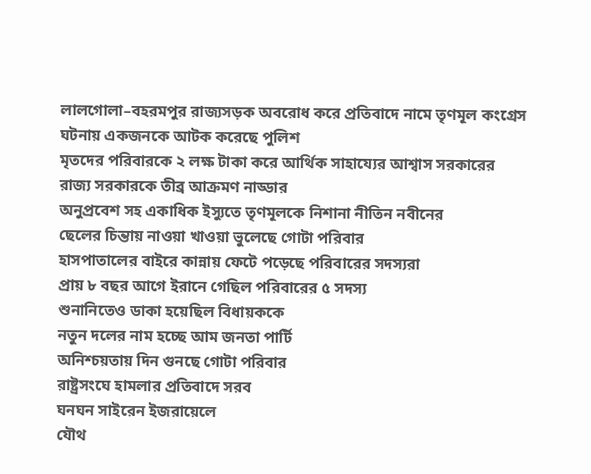লালগোলা–বহরমপুর রাজ্যসড়ক অবরোধ করে প্রতিবাদে নামে তৃণমূল কংগ্রেস
ঘটনায় একজনকে আটক করেছে পুলিশ
মৃতদের পরিবারকে ২ লক্ষ টাকা করে আর্থিক সাহায্যের আশ্বাস সরকারের
রাজ্য সরকারকে তীব্র আক্রমণ নাড্ডার
অনুপ্রবেশ সহ একাধিক ইস্যুতে তৃণমূলকে নিশানা নীতিন নবীনের
ছেলের চিন্তায় নাওয়া খাওয়া ভুলেছে গোটা পরিবার
হাসপাতালের বাইরে কান্নায় ফেটে পড়েছে পরিবারের সদস্যরা
প্রায় ৮ বছর আগে ইরানে গেছিল পরিবারের ৫ সদস্য
শুনানিতেও ডাকা হয়েছিল বিধায়ককে
নতুন দলের নাম হচ্ছে আম জনতা পার্টি
অনিশ্চয়তায় দিন গুনছে গোটা পরিবার
রাষ্ট্রসংঘে হামলার প্রতিবাদে সরব
ঘনঘন সাইরেন ইজরায়েলে
যৌথ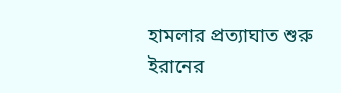হামলার প্রত্যাঘাত শুরু ইরানের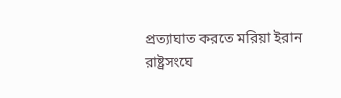প্রত্যাঘাত করতে মরিয়া ইরান
রাষ্ট্রসংঘে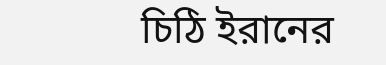চিঠি ইরানের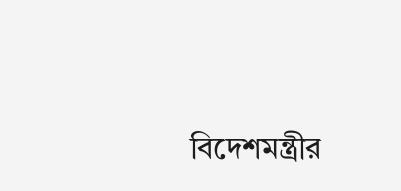বিদেশমন্ত্রীর